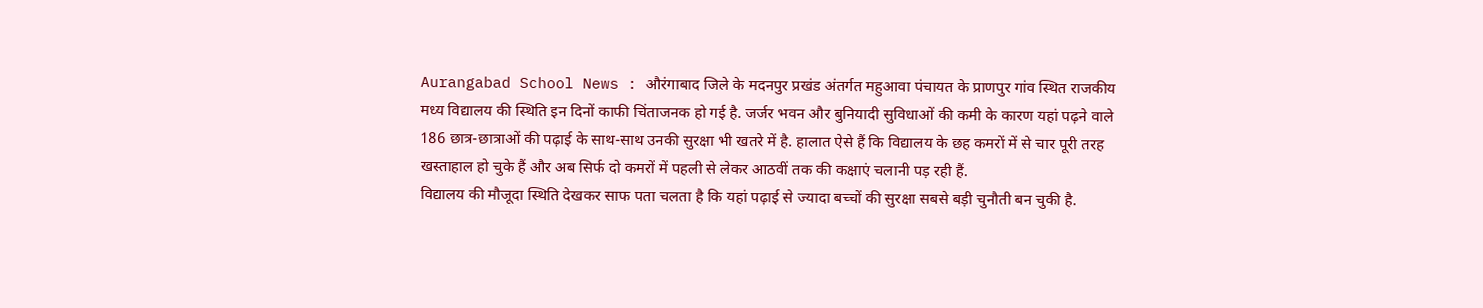Aurangabad School News : औरंगाबाद जिले के मदनपुर प्रखंड अंतर्गत महुआवा पंचायत के प्राणपुर गांव स्थित राजकीय मध्य विद्यालय की स्थिति इन दिनों काफी चिंताजनक हो गई है. जर्जर भवन और बुनियादी सुविधाओं की कमी के कारण यहां पढ़ने वाले 186 छात्र-छात्राओं की पढ़ाई के साथ-साथ उनकी सुरक्षा भी खतरे में है. हालात ऐसे हैं कि विद्यालय के छह कमरों में से चार पूरी तरह खस्ताहाल हो चुके हैं और अब सिर्फ दो कमरों में पहली से लेकर आठवीं तक की कक्षाएं चलानी पड़ रही हैं.
विद्यालय की मौजूदा स्थिति देखकर साफ पता चलता है कि यहां पढ़ाई से ज्यादा बच्चों की सुरक्षा सबसे बड़ी चुनौती बन चुकी है.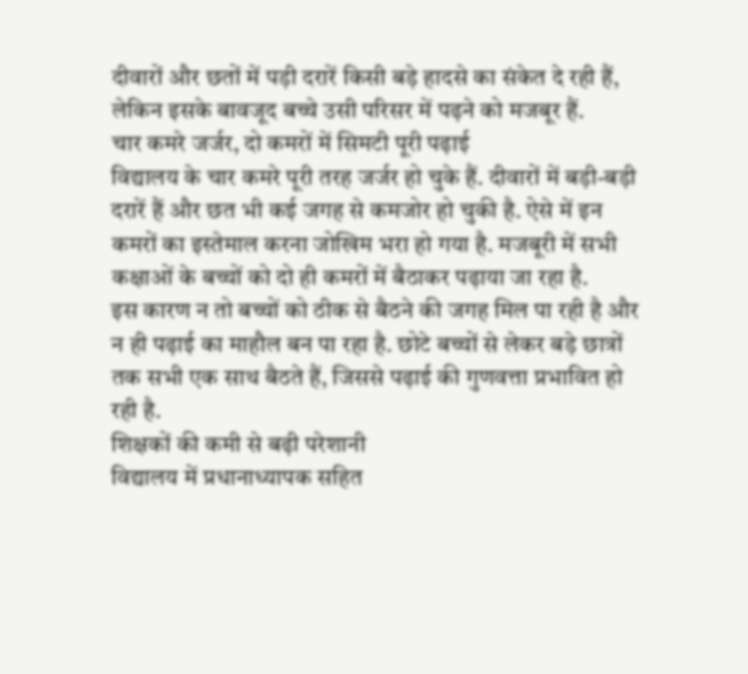दीवारों और छतों में पड़ी दरारें किसी बड़े हादसे का संकेत दे रही हैं, लेकिन इसके बावजूद बच्चे उसी परिसर में पढ़ने को मजबूर हैं.
चार कमरे जर्जर, दो कमरों में सिमटी पूरी पढ़ाई
विद्यालय के चार कमरे पूरी तरह जर्जर हो चुके हैं. दीवारों में बड़ी-बड़ी दरारें हैं और छत भी कई जगह से कमजोर हो चुकी है. ऐसे में इन कमरों का इस्तेमाल करना जोखिम भरा हो गया है. मजबूरी में सभी कक्षाओं के बच्चों को दो ही कमरों में बैठाकर पढ़ाया जा रहा है.
इस कारण न तो बच्चों को ठीक से बैठने की जगह मिल पा रही है और न ही पढ़ाई का माहौल बन पा रहा है. छोटे बच्चों से लेकर बड़े छात्रों तक सभी एक साथ बैठते हैं, जिससे पढ़ाई की गुणवत्ता प्रभावित हो रही है.
शिक्षकों की कमी से बढ़ी परेशानी
विद्यालय में प्रधानाध्यापक सहित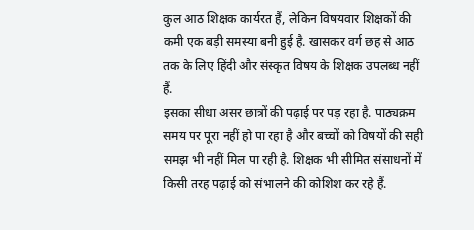कुल आठ शिक्षक कार्यरत हैं, लेकिन विषयवार शिक्षकों की कमी एक बड़ी समस्या बनी हुई है. खासकर वर्ग छह से आठ तक के लिए हिंदी और संस्कृत विषय के शिक्षक उपलब्ध नहीं हैं.
इसका सीधा असर छात्रों की पढ़ाई पर पड़ रहा है. पाठ्यक्रम समय पर पूरा नहीं हो पा रहा है और बच्चों को विषयों की सही समझ भी नहीं मिल पा रही है. शिक्षक भी सीमित संसाधनों में किसी तरह पढ़ाई को संभालने की कोशिश कर रहे हैं.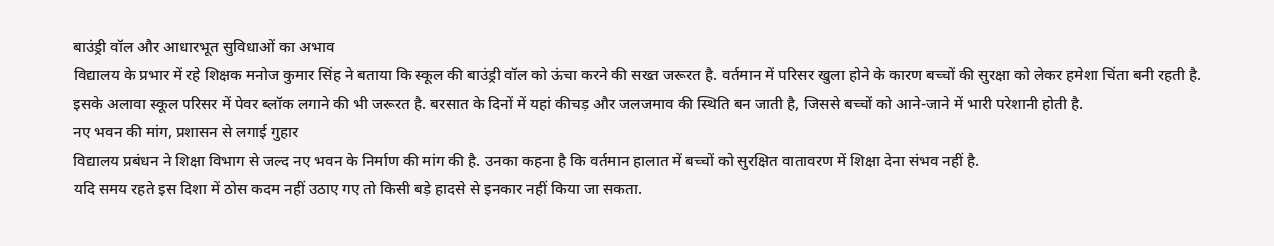बाउंड्री वॉल और आधारभूत सुविधाओं का अभाव
विद्यालय के प्रभार में रहे शिक्षक मनोज कुमार सिंह ने बताया कि स्कूल की बाउंड्री वॉल को ऊंचा करने की सख्त जरूरत है. वर्तमान में परिसर खुला होने के कारण बच्चों की सुरक्षा को लेकर हमेशा चिंता बनी रहती है.
इसके अलावा स्कूल परिसर में पेवर ब्लॉक लगाने की भी जरूरत है. बरसात के दिनों में यहां कीचड़ और जलजमाव की स्थिति बन जाती है, जिससे बच्चों को आने-जाने में भारी परेशानी होती है.
नए भवन की मांग, प्रशासन से लगाई गुहार
विद्यालय प्रबंधन ने शिक्षा विभाग से जल्द नए भवन के निर्माण की मांग की है. उनका कहना है कि वर्तमान हालात में बच्चों को सुरक्षित वातावरण में शिक्षा देना संभव नहीं है.
यदि समय रहते इस दिशा में ठोस कदम नहीं उठाए गए तो किसी बड़े हादसे से इनकार नहीं किया जा सकता.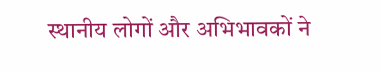स्थानीय लोगों और अभिभावकों ने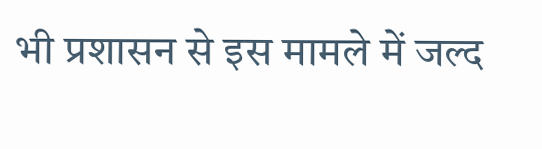भी प्रशासन से इस मामले में जल्द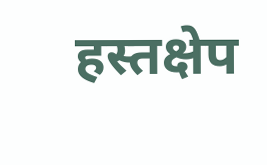हस्तक्षेप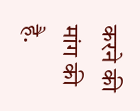करने की मांग की है.